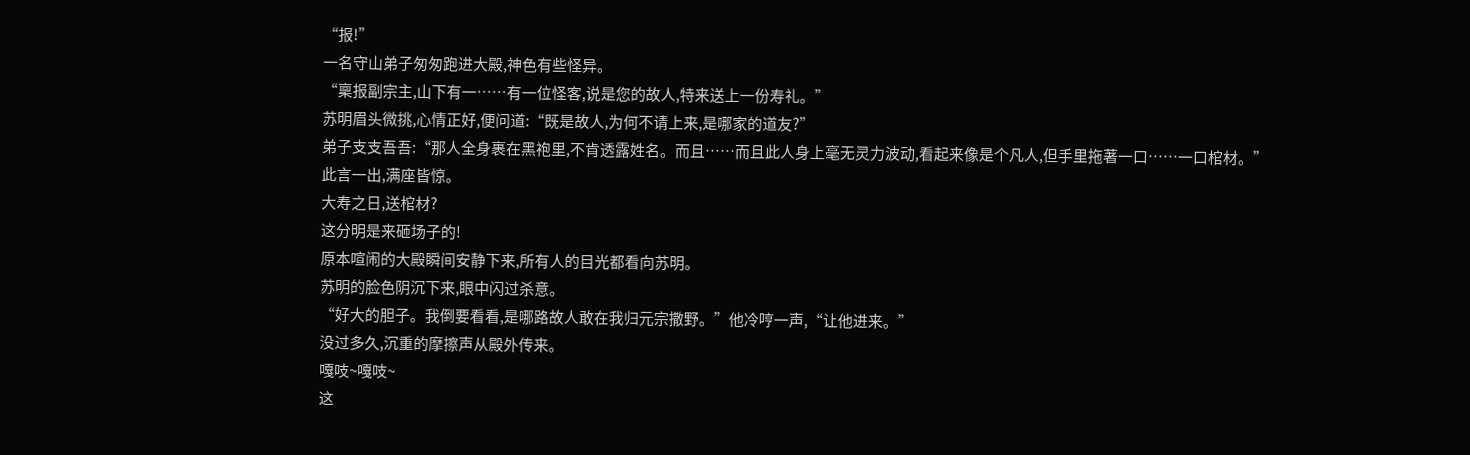“报!”
一名守山弟子匆匆跑进大殿,神色有些怪异。
“稟报副宗主,山下有一……有一位怪客,说是您的故人,特来送上一份寿礼。”
苏明眉头微挑,心情正好,便问道:“既是故人,为何不请上来,是哪家的道友?”
弟子支支吾吾:“那人全身裹在黑袍里,不肯透露姓名。而且……而且此人身上毫无灵力波动,看起来像是个凡人,但手里拖著一口……一口棺材。”
此言一出,满座皆惊。
大寿之日,送棺材?
这分明是来砸场子的!
原本喧闹的大殿瞬间安静下来,所有人的目光都看向苏明。
苏明的脸色阴沉下来,眼中闪过杀意。
“好大的胆子。我倒要看看,是哪路故人敢在我归元宗撒野。”他冷哼一声,“让他进来。”
没过多久,沉重的摩擦声从殿外传来。
嘎吱~嘎吱~
这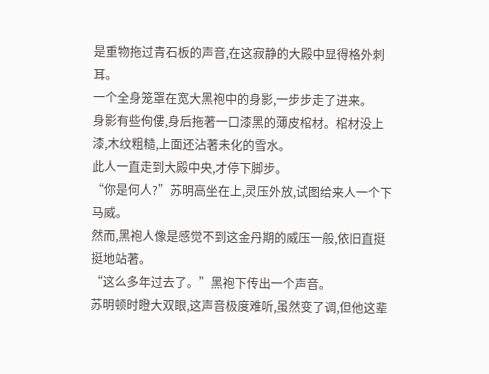是重物拖过青石板的声音,在这寂静的大殿中显得格外刺耳。
一个全身笼罩在宽大黑袍中的身影,一步步走了进来。
身影有些佝僂,身后拖著一口漆黑的薄皮棺材。棺材没上漆,木纹粗糙,上面还沾著未化的雪水。
此人一直走到大殿中央,才停下脚步。
“你是何人?”苏明高坐在上,灵压外放,试图给来人一个下马威。
然而,黑袍人像是感觉不到这金丹期的威压一般,依旧直挺挺地站著。
“这么多年过去了。”黑袍下传出一个声音。
苏明顿时瞪大双眼,这声音极度难听,虽然变了调,但他这辈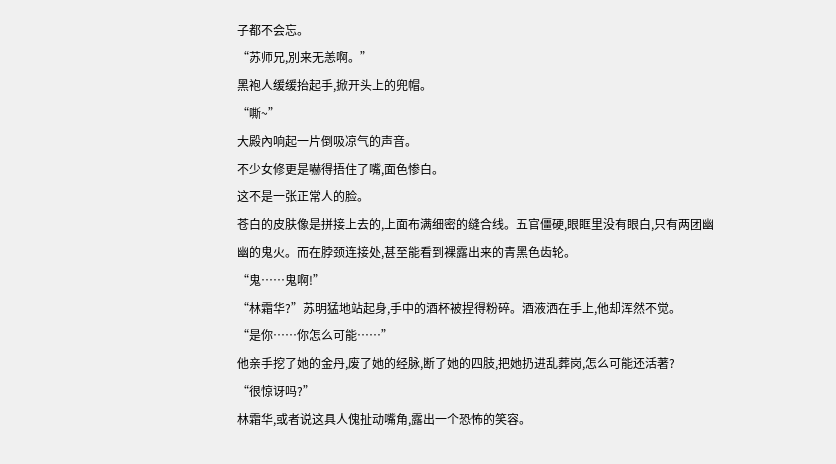子都不会忘。
“苏师兄,別来无恙啊。”
黑袍人缓缓抬起手,掀开头上的兜帽。
“嘶~”
大殿內响起一片倒吸凉气的声音。
不少女修更是嚇得捂住了嘴,面色惨白。
这不是一张正常人的脸。
苍白的皮肤像是拼接上去的,上面布满细密的缝合线。五官僵硬,眼眶里没有眼白,只有两团幽幽的鬼火。而在脖颈连接处,甚至能看到裸露出来的青黑色齿轮。
“鬼……鬼啊!”
“林霜华?”苏明猛地站起身,手中的酒杯被捏得粉碎。酒液洒在手上,他却浑然不觉。
“是你……你怎么可能……”
他亲手挖了她的金丹,废了她的经脉,断了她的四肢,把她扔进乱葬岗,怎么可能还活著?
“很惊讶吗?”
林霜华,或者说这具人傀扯动嘴角,露出一个恐怖的笑容。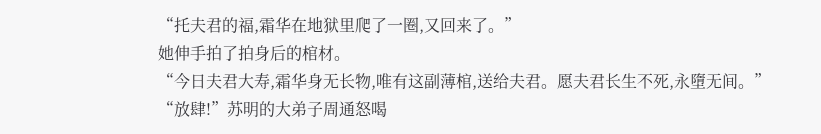“托夫君的福,霜华在地狱里爬了一圈,又回来了。”
她伸手拍了拍身后的棺材。
“今日夫君大寿,霜华身无长物,唯有这副薄棺,送给夫君。愿夫君长生不死,永墮无间。”
“放肆!”苏明的大弟子周通怒喝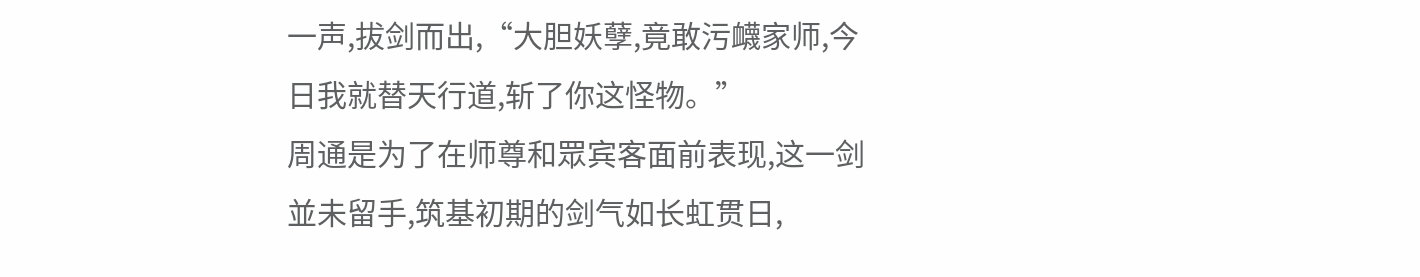一声,拔剑而出,“大胆妖孽,竟敢污衊家师,今日我就替天行道,斩了你这怪物。”
周通是为了在师尊和眾宾客面前表现,这一剑並未留手,筑基初期的剑气如长虹贯日,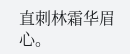直刺林霜华眉心。